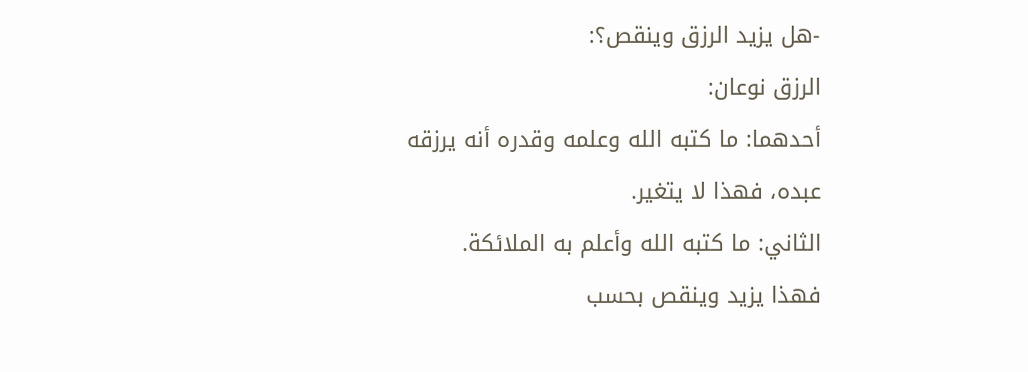-هل يزيد الرزق وينقص؟:
الرزق نوعان:
أحدهما: ما كتبه الله وعلمه وقدره أنه يرزقه عبده، فهذا لا يتغير.
الثاني: ما كتبه الله وأعلم به الملائكة.
فهذا يزيد وينقص بحسب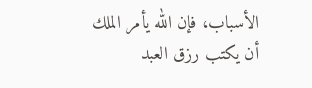الأسباب، فإن الله يأمر الملك أن يكتب رزق العبد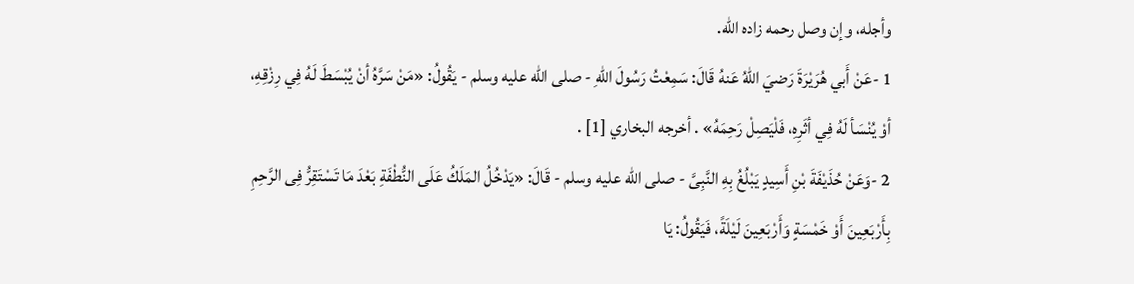وأجله، وإن وصل رحمه زاده الله.
1 -عَنْ أَبي هُرَيْرَةَ رَضيَ اللهُ عَنهُ قَالَ: سَمِعْتُ رَسُولَ اللهِ - صلى الله عليه وسلم - يَقُولُ: «مَنْ سَرَّهُ أنْ يُبْسَطَ لَهُ فِي رِزْقِهِ، أوْ يُنْسَأ لَهُ فِي أثَرِهِ، فَلْيَصِلْ رَحِمَهُ» . أخرجه البخاري [1] .
2 -وَعَنْ حُذَيْفَةَ بْنِ أَسِيدٍ يَبْلُغُ بِهِ النَّبِىَّ - صلى الله عليه وسلم - قَالَ: «يَدْخُلُ المَلَكُ عَلَى النُّطْفَةِ بَعْدَ مَا تَسْتَقِرُّ فِى الرَّحِمِ بِأَرْبَعِينَ أَوْ خَمْسَةٍ وَأَرْبَعِينَ لَيْلَةً، فَيَقُولُ: يَا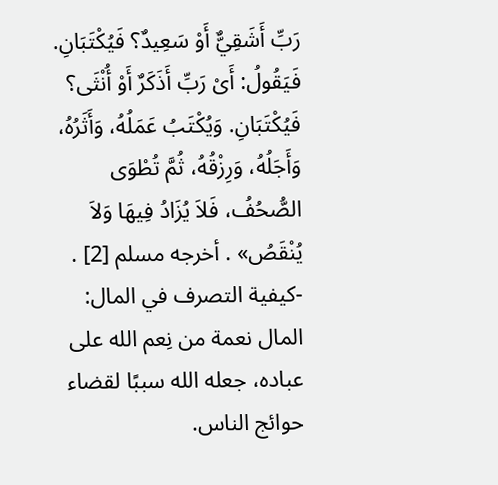رَبِّ أَشَقِيٌّ أَوْ سَعِيدٌ؟ فَيُكْتَبَانِ. فَيَقُولُ: أَىْ رَبِّ أَذَكَرٌ أَوْ أُنْثَى؟ فَيُكْتَبَانِ. وَيُكْتَبُ عَمَلُهُ، وَأَثَرُهُ، وَأَجَلُهُ، وَرِزْقُهُ، ثُمَّ تُطْوَى الصُّحُفُ، فَلاَ يُزَادُ فِيهَا وَلاَ يُنْقَصُ» . أخرجه مسلم [2] .
-كيفية التصرف في المال:
المال نعمة من نِعم الله على عباده، جعله الله سببًا لقضاء حوائج الناس.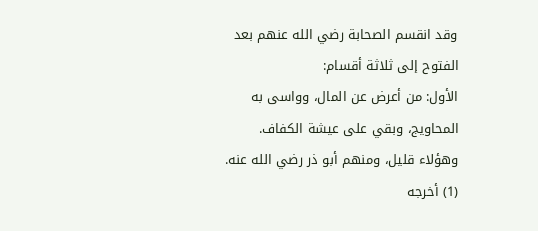وقد انقسم الصحابة رضي الله عنهم بعد الفتوح إلى ثلاثة أقسام:
الأول: من أعرض عن المال، وواسى به المحاويج، وبقي على عيشة الكفاف.
وهؤلاء قليل، ومنهم أبو ذر رضي الله عنه.
(1) أخرجه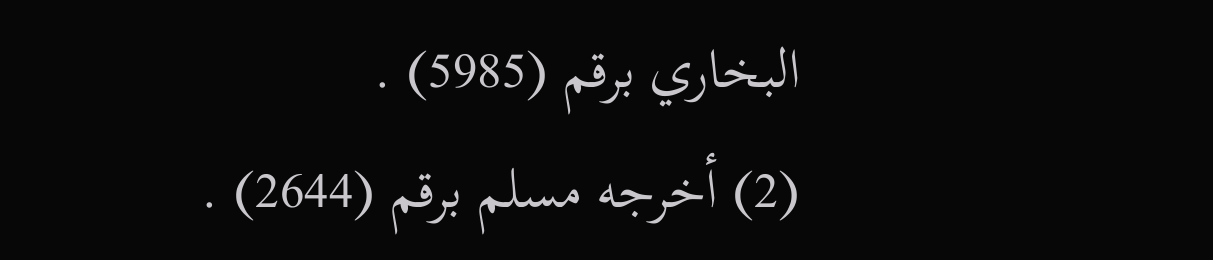البخاري برقم (5985) .
(2) أخرجه مسلم برقم (2644) .